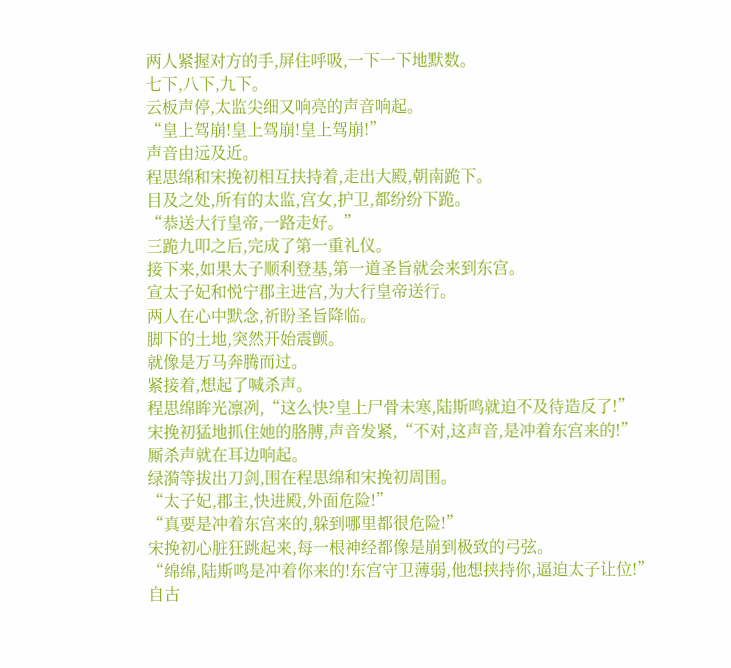两人紧握对方的手,屏住呼吸,一下一下地默数。
七下,八下,九下。
云板声停,太监尖细又响亮的声音响起。
“皇上驾崩!皇上驾崩!皇上驾崩!”
声音由远及近。
程思绵和宋挽初相互扶持着,走出大殿,朝南跪下。
目及之处,所有的太监,宫女,护卫,都纷纷下跪。
“恭送大行皇帝,一路走好。”
三跪九叩之后,完成了第一重礼仪。
接下来,如果太子顺利登基,第一道圣旨就会来到东宫。
宣太子妃和悦宁郡主进宫,为大行皇帝送行。
两人在心中默念,祈盼圣旨降临。
脚下的土地,突然开始震颤。
就像是万马奔腾而过。
紧接着,想起了喊杀声。
程思绵眸光凛冽,“这么快?皇上尸骨未寒,陆斯鸣就迫不及待造反了!”
宋挽初猛地抓住她的胳膊,声音发紧,“不对,这声音,是冲着东宫来的!”
厮杀声就在耳边响起。
绿漪等拔出刀剑,围在程思绵和宋挽初周围。
“太子妃,郡主,快进殿,外面危险!”
“真要是冲着东宫来的,躲到哪里都很危险!”
宋挽初心脏狂跳起来,每一根神经都像是崩到极致的弓弦。
“绵绵,陆斯鸣是冲着你来的!东宫守卫薄弱,他想挟持你,逼迫太子让位!”
自古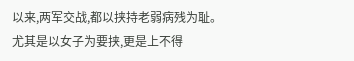以来,两军交战,都以挟持老弱病残为耻。
尤其是以女子为要挟,更是上不得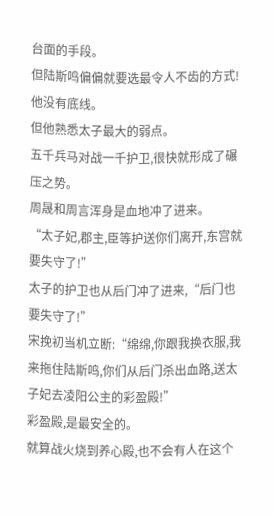台面的手段。
但陆斯鸣偏偏就要选最令人不齿的方式!
他没有底线。
但他熟悉太子最大的弱点。
五千兵马对战一千护卫,很快就形成了碾压之势。
周晟和周言浑身是血地冲了进来。
“太子妃,郡主,臣等护送你们离开,东宫就要失守了!”
太子的护卫也从后门冲了进来,“后门也要失守了!”
宋挽初当机立断:“绵绵,你跟我换衣服,我来拖住陆斯鸣,你们从后门杀出血路,送太子妃去凌阳公主的彩盈殿!”
彩盈殿,是最安全的。
就算战火烧到养心殿,也不会有人在这个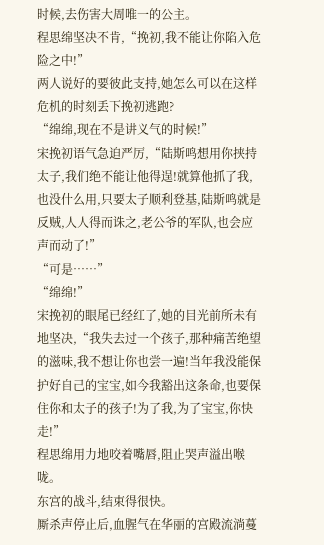时候,去伤害大周唯一的公主。
程思绵坚决不肯,“挽初,我不能让你陷入危险之中!”
两人说好的要彼此支持,她怎么可以在这样危机的时刻丢下挽初逃跑?
“绵绵,现在不是讲义气的时候!”
宋挽初语气急迫严厉,“陆斯鸣想用你挟持太子,我们绝不能让他得逞!就算他抓了我,也没什么用,只要太子顺利登基,陆斯鸣就是反贼,人人得而诛之,老公爷的军队,也会应声而动了!”
“可是……”
“绵绵!”
宋挽初的眼尾已经红了,她的目光前所未有地坚决,“我失去过一个孩子,那种痛苦绝望的滋味,我不想让你也尝一遍!当年我没能保护好自己的宝宝,如今我豁出这条命,也要保住你和太子的孩子!为了我,为了宝宝,你快走!”
程思绵用力地咬着嘴唇,阻止哭声溢出喉咙。
东宫的战斗,结束得很快。
厮杀声停止后,血腥气在华丽的宫殿流淌蔓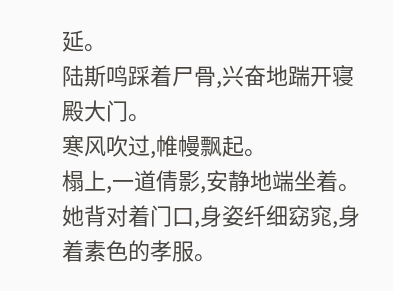延。
陆斯鸣踩着尸骨,兴奋地踹开寝殿大门。
寒风吹过,帷幔飘起。
榻上,一道倩影,安静地端坐着。
她背对着门口,身姿纤细窈窕,身着素色的孝服。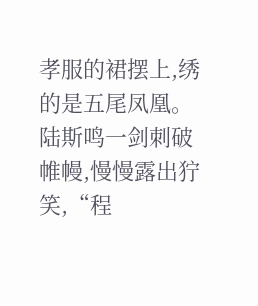孝服的裙摆上,绣的是五尾凤凰。
陆斯鸣一剑刺破帷幔,慢慢露出狞笑,“程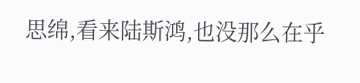思绵,看来陆斯鸿,也没那么在乎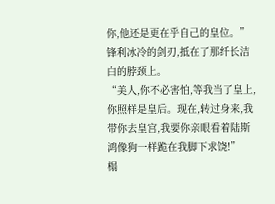你,他还是更在乎自己的皇位。”
锋利冰冷的剑刃,抵在了那纤长洁白的脖颈上。
“美人,你不必害怕,等我当了皇上,你照样是皇后。现在,转过身来,我带你去皇宫,我要你亲眼看着陆斯鸿像狗一样跪在我脚下求饶!”
榻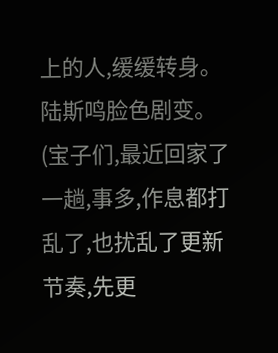上的人,缓缓转身。
陆斯鸣脸色剧变。
(宝子们,最近回家了一趟,事多,作息都打乱了,也扰乱了更新节奏,先更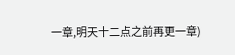一章,明天十二点之前再更一章)